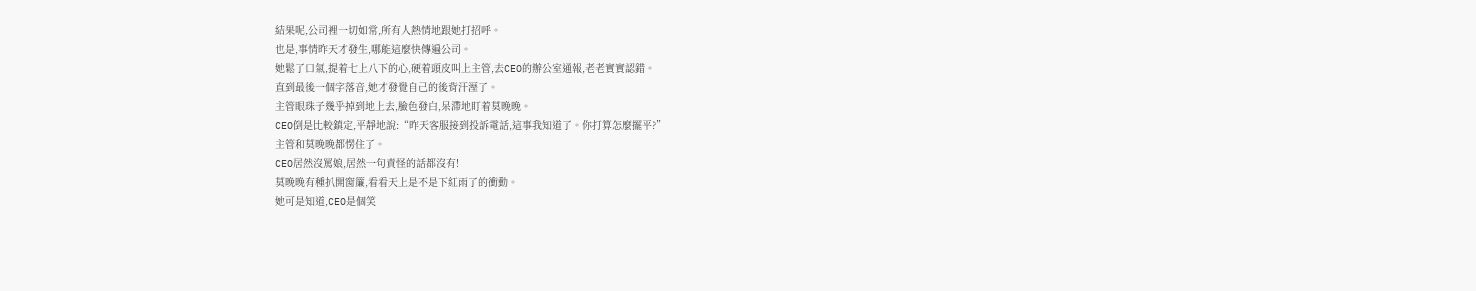結果呢,公司裡一切如常,所有人熱情地跟她打招呼。
也是,事情昨天才發生,哪能這麼快傳遍公司。
她鬆了口氣,提着七上八下的心,硬着頭皮叫上主管,去CEO的辦公室通報,老老實實認錯。
直到最後一個字落音,她才發覺自己的後背汗溼了。
主管眼珠子幾乎掉到地上去,臉色發白,呆滯地盯着莫晚晚。
CEO倒是比較鎮定,平靜地說:“昨天客服接到投訴電話,這事我知道了。你打算怎麼擺平?”
主管和莫晚晚都愣住了。
CEO居然沒罵娘,居然一句責怪的話都沒有!
莫晚晚有種扒開窗簾,看看天上是不是下紅雨了的衝動。
她可是知道,CEO是個笑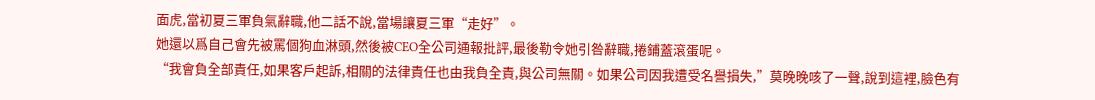面虎,當初夏三軍負氣辭職,他二話不說,當場讓夏三軍“走好”。
她還以爲自己會先被罵個狗血淋頭,然後被CEO全公司通報批評,最後勒令她引咎辭職,捲鋪蓋滾蛋呢。
“我會負全部責任,如果客戶起訴,相關的法律責任也由我負全責,與公司無關。如果公司因我遭受名譽損失,”莫晚晚咳了一聲,說到這裡,臉色有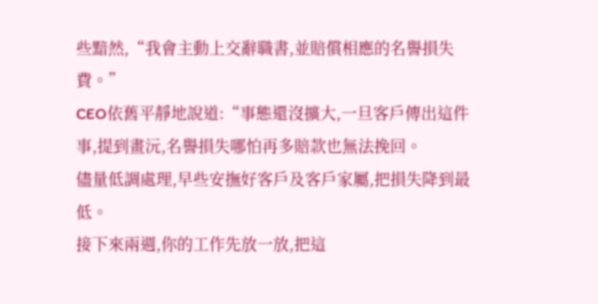些黯然,“我會主動上交辭職書,並賠償相應的名譽損失費。”
CEO依舊平靜地說道:“事態還沒擴大,一旦客戶傳出這件事,提到畫沅,名譽損失哪怕再多賠款也無法挽回。
儘量低調處理,早些安撫好客戶及客戶家屬,把損失降到最低。
接下來兩週,你的工作先放一放,把這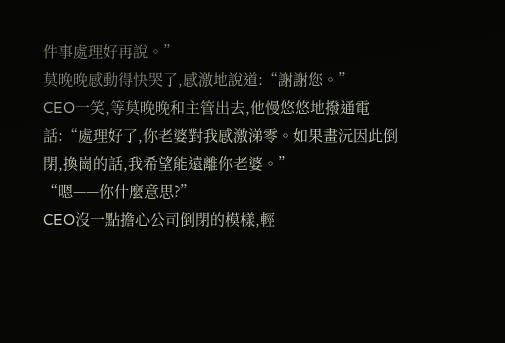件事處理好再說。”
莫晚晚感動得快哭了,感激地說道:“謝謝您。”
CEO一笑,等莫晚晚和主管出去,他慢悠悠地撥通電話:“處理好了,你老婆對我感激涕零。如果畫沅因此倒閉,換崗的話,我希望能遠離你老婆。”
“嗯——你什麼意思?”
CEO沒一點擔心公司倒閉的模樣,輕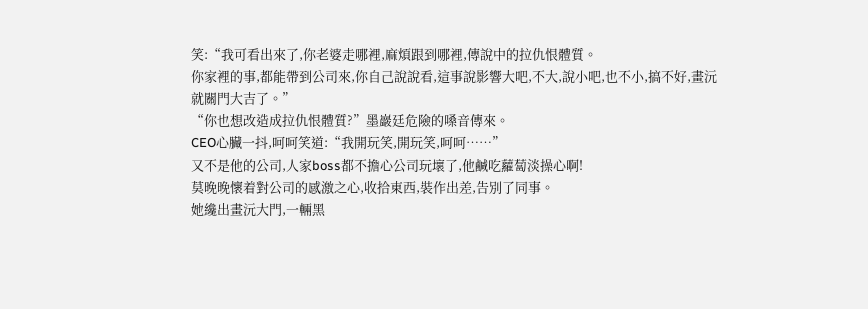笑:“我可看出來了,你老婆走哪裡,麻煩跟到哪裡,傳說中的拉仇恨體質。
你家裡的事,都能帶到公司來,你自己說說看,這事說影響大吧,不大,說小吧,也不小,搞不好,畫沅就關門大吉了。”
“你也想改造成拉仇恨體質?”墨巖廷危險的嗓音傳來。
CEO心臟一抖,呵呵笑道:“我開玩笑,開玩笑,呵呵……”
又不是他的公司,人家boss都不擔心公司玩壞了,他鹹吃蘿蔔淡操心啊!
莫晚晚懷着對公司的感激之心,收拾東西,裝作出差,告別了同事。
她纔出畫沅大門,一輛黑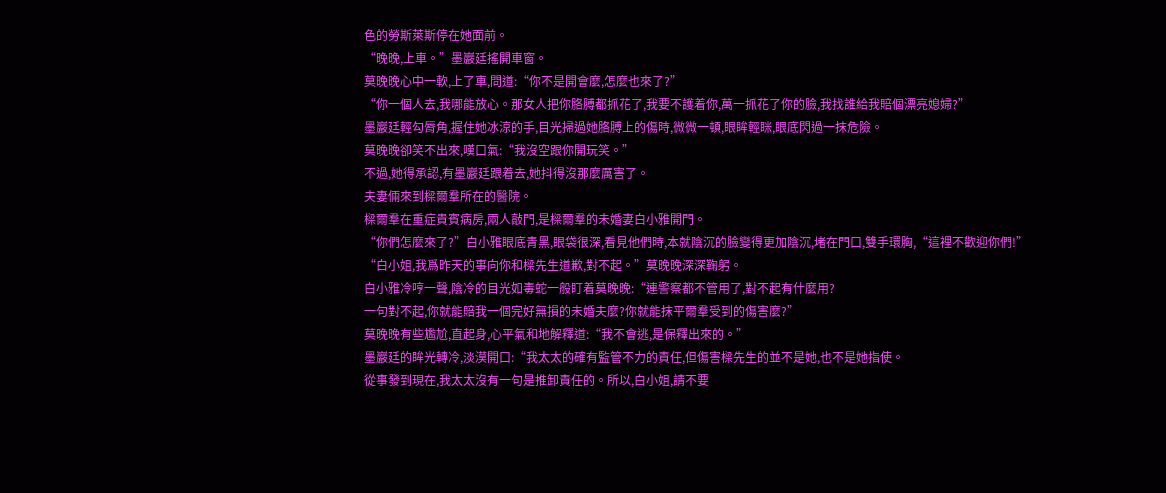色的勞斯萊斯停在她面前。
“晚晚,上車。”墨巖廷搖開車窗。
莫晚晚心中一軟,上了車,問道:“你不是開會麼,怎麼也來了?”
“你一個人去,我哪能放心。那女人把你胳膊都抓花了,我要不護着你,萬一抓花了你的臉,我找誰給我賠個漂亮媳婦?”
墨巖廷輕勾脣角,握住她冰涼的手,目光掃過她胳膊上的傷時,微微一頓,眼眸輕眯,眼底閃過一抹危險。
莫晚晚卻笑不出來,嘆口氣:“我沒空跟你開玩笑。”
不過,她得承認,有墨巖廷跟着去,她抖得沒那麼厲害了。
夫妻倆來到樑爾羣所在的醫院。
樑爾羣在重症貴賓病房,兩人敲門,是樑爾羣的未婚妻白小雅開門。
“你們怎麼來了?”白小雅眼底青黑,眼袋很深,看見他們時,本就陰沉的臉變得更加陰沉,堵在門口,雙手環胸,“這裡不歡迎你們!”
“白小姐,我爲昨天的事向你和樑先生道歉,對不起。”莫晚晚深深鞠躬。
白小雅冷哼一聲,陰冷的目光如毒蛇一般盯着莫晚晚:“連警察都不管用了,對不起有什麼用?
一句對不起,你就能賠我一個完好無損的未婚夫麼?你就能抹平爾羣受到的傷害麼?”
莫晚晚有些尷尬,直起身,心平氣和地解釋道:“我不會逃,是保釋出來的。”
墨巖廷的眸光轉冷,淡漠開口:“我太太的確有監管不力的責任,但傷害樑先生的並不是她,也不是她指使。
從事發到現在,我太太沒有一句是推卸責任的。所以,白小姐,請不要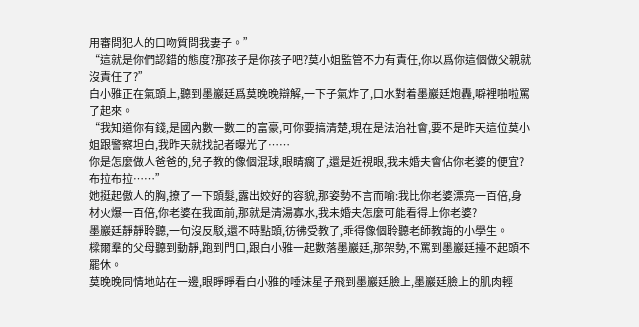用審問犯人的口吻質問我妻子。”
“這就是你們認錯的態度?那孩子是你孩子吧?莫小姐監管不力有責任,你以爲你這個做父親就沒責任了?”
白小雅正在氣頭上,聽到墨巖廷爲莫晚晚辯解,一下子氣炸了,口水對着墨巖廷炮轟,噼裡啪啦罵了起來。
“我知道你有錢,是國內數一數二的富豪,可你要搞清楚,現在是法治社會,要不是昨天這位莫小姐跟警察坦白,我昨天就找記者曝光了……
你是怎麼做人爸爸的,兒子教的像個混球,眼睛瘸了,還是近視眼,我未婚夫會佔你老婆的便宜?布拉布拉……”
她挺起傲人的胸,撩了一下頭髮,露出姣好的容貌,那姿勢不言而喻:我比你老婆漂亮一百倍,身材火爆一百倍,你老婆在我面前,那就是清湯寡水,我未婚夫怎麼可能看得上你老婆?
墨巖廷靜靜聆聽,一句沒反駁,還不時點頭,彷彿受教了,乖得像個聆聽老師教誨的小學生。
樑爾羣的父母聽到動靜,跑到門口,跟白小雅一起數落墨巖廷,那架勢,不罵到墨巖廷擡不起頭不罷休。
莫晚晚同情地站在一邊,眼睜睜看白小雅的唾沫星子飛到墨巖廷臉上,墨巖廷臉上的肌肉輕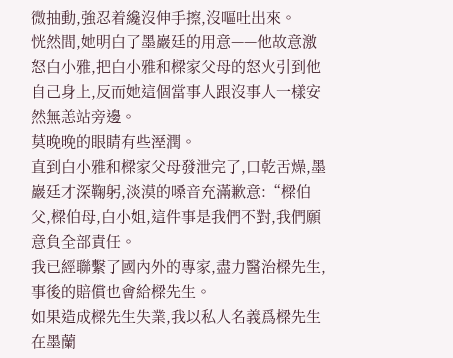微抽動,強忍着纔沒伸手擦,沒嘔吐出來。
恍然間,她明白了墨巖廷的用意——他故意激怒白小雅,把白小雅和樑家父母的怒火引到他自己身上,反而她這個當事人跟沒事人一樣安然無恙站旁邊。
莫晚晚的眼睛有些溼潤。
直到白小雅和樑家父母發泄完了,口乾舌燥,墨巖廷才深鞠躬,淡漠的嗓音充滿歉意:“樑伯父,樑伯母,白小姐,這件事是我們不對,我們願意負全部責任。
我已經聯繫了國內外的專家,盡力醫治樑先生,事後的賠償也會給樑先生。
如果造成樑先生失業,我以私人名義爲樑先生在墨蘭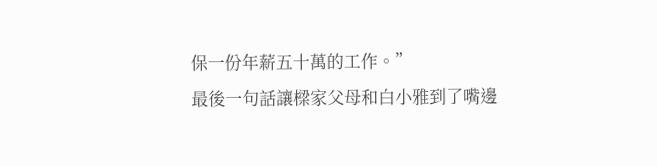保一份年薪五十萬的工作。”
最後一句話讓樑家父母和白小雅到了嘴邊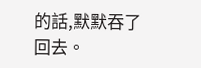的話,默默吞了回去。